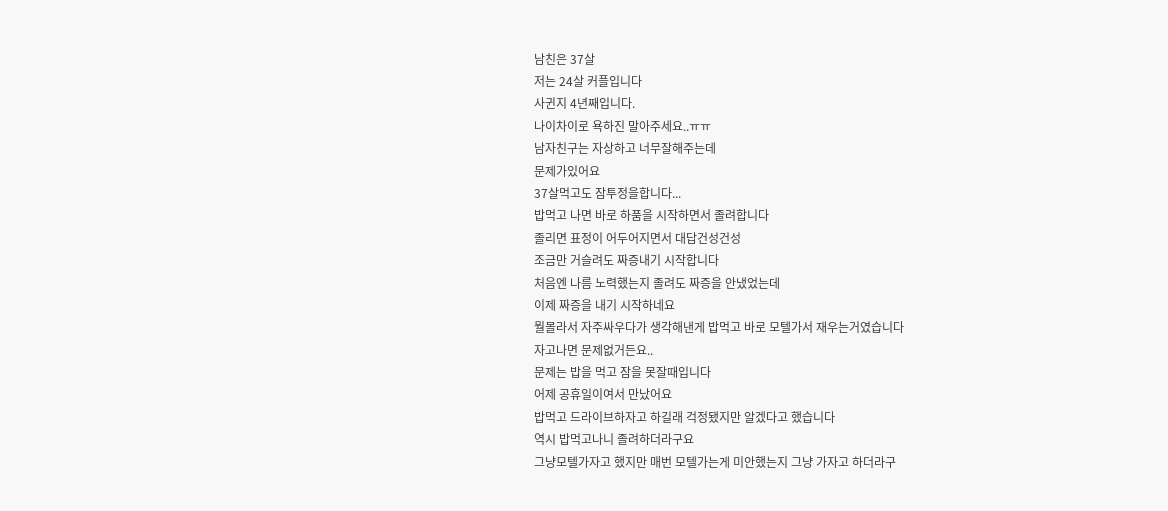남친은 37살
저는 24살 커플입니다
사귄지 4년째입니다.
나이차이로 욕하진 말아주세요..ㅠㅠ
남자친구는 자상하고 너무잘해주는데
문제가있어요
37살먹고도 잠투정을합니다...
밥먹고 나면 바로 하품을 시작하면서 졸려합니다
졸리면 표정이 어두어지면서 대답건성건성
조금만 거슬려도 짜증내기 시작합니다
처음엔 나름 노력했는지 졸려도 짜증을 안냈었는데
이제 짜증을 내기 시작하네요
뭘몰라서 자주싸우다가 생각해낸게 밥먹고 바로 모텔가서 재우는거였습니다
자고나면 문제없거든요..
문제는 밥을 먹고 잠을 못잘때입니다
어제 공휴일이여서 만났어요
밥먹고 드라이브하자고 하길래 걱정됐지만 알겠다고 했습니다
역시 밥먹고나니 졸려하더라구요
그냥모텔가자고 했지만 매번 모텔가는게 미안했는지 그냥 가자고 하더라구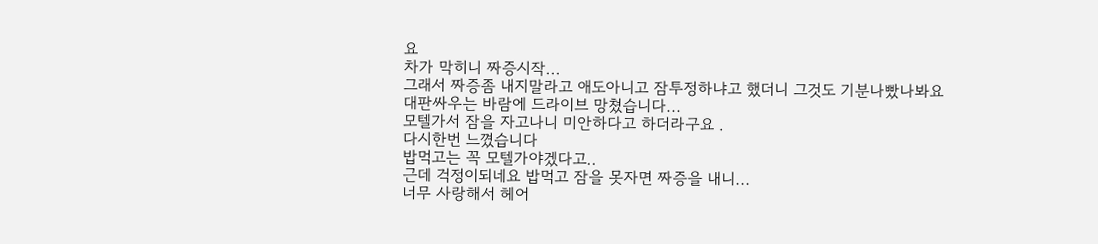요
차가 막히니 짜증시작...
그래서 짜증좀 내지말라고 애도아니고 잠투정하냐고 했더니 그것도 기분나빴나봐요
대판싸우는 바람에 드라이브 망쳤습니다...
모텔가서 잠을 자고나니 미안하다고 하더라구요 .
다시한번 느꼈습니다
밥먹고는 꼭 모텔가야겠다고..
근데 걱정이되네요 밥먹고 잠을 못자면 짜증을 내니...
너무 사랑해서 헤어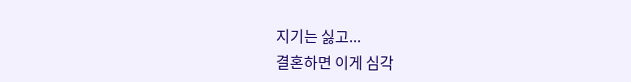지기는 싫고...
결혼하면 이게 심각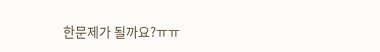한문제가 될까요?ㅠㅠ